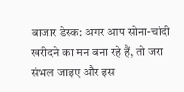बाजार डेस्क: अगर आप सोना-चांदी खरीदने का मन बना रहे हैं, तो जरा संभल जाइए और इस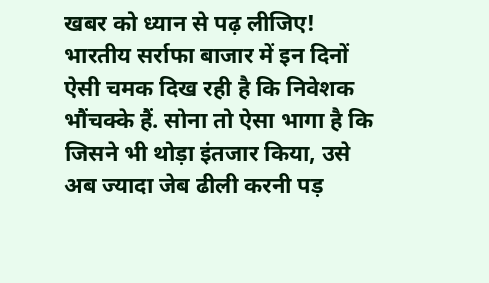खबर को ध्यान से पढ़ लीजिए! भारतीय सर्राफा बाजार में इन दिनों ऐसी चमक दिख रही है कि निवेशक भौंचक्के हैं. सोना तो ऐसा भागा है कि जिसने भी थोड़ा इंतजार किया, उसे अब ज्यादा जेब ढीली करनी पड़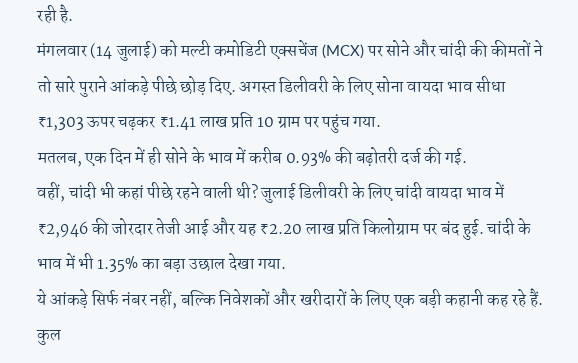रही है.
मंगलवार (14 जुलाई) को मल्टी कमोडिटी एक्सचेंज (MCX) पर सोने और चांदी की कीमतों ने तो सारे पुराने आंकड़े पीछे छोड़ दिए. अगस्त डिलीवरी के लिए सोना वायदा भाव सीधा ₹1,303 ऊपर चढ़कर ₹1.41 लाख प्रति 10 ग्राम पर पहुंच गया.
मतलब, एक दिन में ही सोने के भाव में करीब 0.93% की बढ़ोतरी दर्ज की गई.
वहीं, चांदी भी कहां पीछे रहने वाली थी? जुलाई डिलीवरी के लिए चांदी वायदा भाव में ₹2,946 की जोरदार तेजी आई और यह ₹2.20 लाख प्रति किलोग्राम पर बंद हुई. चांदी के भाव में भी 1.35% का बड़ा उछाल देखा गया.
ये आंकड़े सिर्फ नंबर नहीं, बल्कि निवेशकों और खरीदारों के लिए एक बड़ी कहानी कह रहे हैं. कुल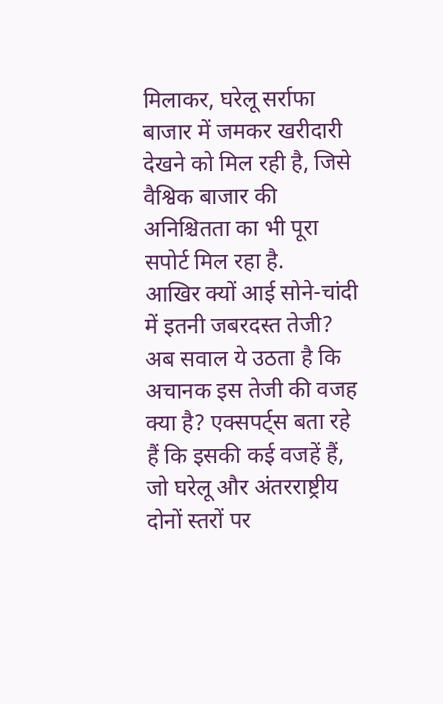मिलाकर, घरेलू सर्राफा बाजार में जमकर खरीदारी देखने को मिल रही है, जिसे वैश्विक बाजार की अनिश्चितता का भी पूरा सपोर्ट मिल रहा है.
आखिर क्यों आई सोने-चांदी में इतनी जबरदस्त तेजी?
अब सवाल ये उठता है कि अचानक इस तेजी की वजह क्या है? एक्सपर्ट्स बता रहे हैं कि इसकी कई वजहें हैं, जो घरेलू और अंतरराष्ट्रीय दोनों स्तरों पर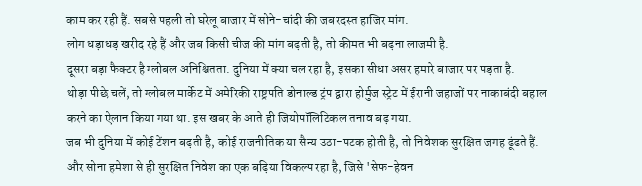काम कर रही हैं. सबसे पहली तो घरेलू बाजार में सोने-चांदी की जबरदस्त हाजिर मांग.
लोग धड़ाधड़ खरीद रहे हैं और जब किसी चीज की मांग बढ़ती है, तो कीमत भी बढ़ना लाजमी है.
दूसरा बड़ा फैक्टर है ग्लोबल अनिश्चितता. दुनिया में क्या चल रहा है, इसका सीधा असर हमारे बाजार पर पड़ता है.
थोड़ा पीछे चलें, तो ग्लोबल मार्केट में अमेरिकी राष्ट्रपति डोनाल्ड ट्रंप द्वारा होर्मुज स्ट्रेट में ईरानी जहाजों पर नाकाबंदी बहाल करने का ऐलान किया गया था. इस खबर के आते ही जियोपॉलिटिकल तनाव बढ़ गया.
जब भी दुनिया में कोई टेंशन बढ़ती है, कोई राजनीतिक या सैन्य उठा-पटक होती है, तो निवेशक सुरक्षित जगह ढूंढते हैं. और सोना हमेशा से ही सुरक्षित निवेश का एक बढ़िया विकल्प रहा है, जिसे 'सेफ-हेवन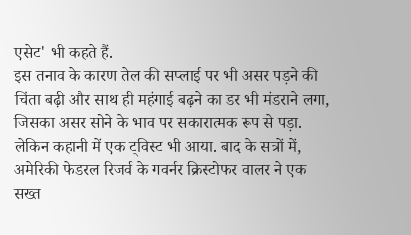एसेट' भी कहते हैं.
इस तनाव के कारण तेल की सप्लाई पर भी असर पड़ने की चिंता बढ़ी और साथ ही महंगाई बढ़ने का डर भी मंडराने लगा, जिसका असर सोने के भाव पर सकारात्मक रूप से पड़ा.
लेकिन कहानी में एक ट्विस्ट भी आया. बाद के सत्रों में, अमेरिकी फेडरल रिजर्व के गवर्नर क्रिस्टोफर वालर ने एक सख्त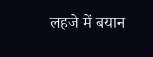लहजे में बयान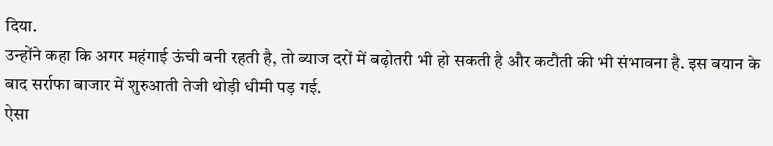दिया.
उन्होंने कहा कि अगर महंगाई ऊंची बनी रहती है, तो ब्याज दरों में बढ़ोतरी भी हो सकती है और कटौती की भी संभावना है. इस बयान के बाद सर्राफा बाजार में शुरुआती तेजी थोड़ी धीमी पड़ गई.
ऐसा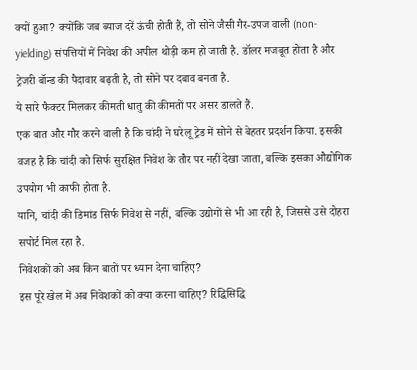क्यों हुआ? क्योंकि जब ब्याज दरें ऊंची होती हैं, तो सोने जैसी गैर-उपज वाली (non-yielding) संपत्तियों में निवेश की अपील थोड़ी कम हो जाती है. डॉलर मजबूत होता है और ट्रेजरी बॉन्ड की पैदावार बढ़ती है, तो सोने पर दबाव बनता है.
ये सारे फैक्टर मिलकर कीमती धातु की कीमतों पर असर डालते हैं.
एक बात और गौर करने वाली है कि चांदी ने घरेलू ट्रेड में सोने से बेहतर प्रदर्शन किया. इसकी वजह है कि चांदी को सिर्फ सुरक्षित निवेश के तौर पर नहीं देखा जाता, बल्कि इसका औद्योगिक उपयोग भी काफी होता है.
यानि, चांदी की डिमांड सिर्फ निवेश से नहीं, बल्कि उद्योगों से भी आ रही है, जिससे उसे दोहरा सपोर्ट मिल रहा है.
निवेशकों को अब किन बातों पर ध्यान देना चाहिए?
इस पूरे खेल में अब निवेशकों को क्या करना चाहिए? रिद्धिसिद्धि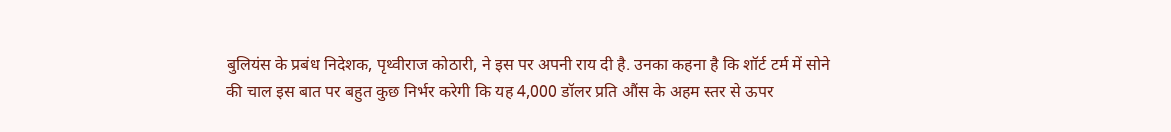बुलियंस के प्रबंध निदेशक, पृथ्वीराज कोठारी, ने इस पर अपनी राय दी है. उनका कहना है कि शॉर्ट टर्म में सोने की चाल इस बात पर बहुत कुछ निर्भर करेगी कि यह 4,000 डॉलर प्रति औंस के अहम स्तर से ऊपर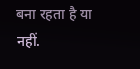बना रहता है या नहीं.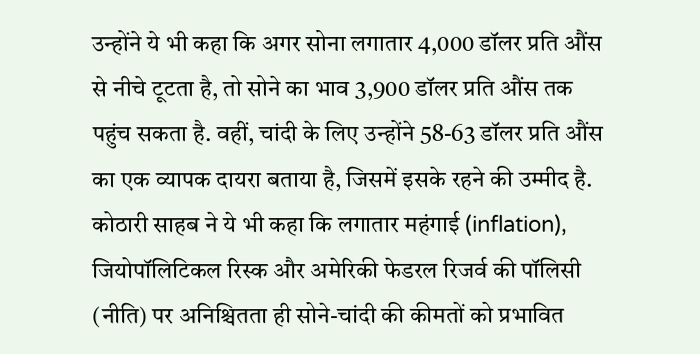उन्होंने ये भी कहा कि अगर सोना लगातार 4,000 डॉलर प्रति औंस से नीचे टूटता है, तो सोने का भाव 3,900 डॉलर प्रति औंस तक पहुंच सकता है. वहीं, चांदी के लिए उन्होंने 58-63 डॉलर प्रति औंस का एक व्यापक दायरा बताया है, जिसमें इसके रहने की उम्मीद है.
कोठारी साहब ने ये भी कहा कि लगातार महंगाई (inflation), जियोपॉलिटिकल रिस्क और अमेरिकी फेडरल रिजर्व की पॉलिसी (नीति) पर अनिश्चितता ही सोने-चांदी की कीमतों को प्रभावित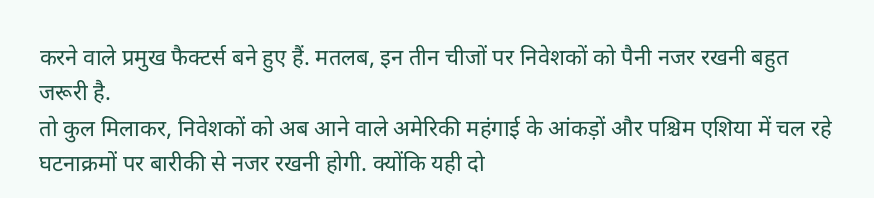करने वाले प्रमुख फैक्टर्स बने हुए हैं. मतलब, इन तीन चीजों पर निवेशकों को पैनी नजर रखनी बहुत जरूरी है.
तो कुल मिलाकर, निवेशकों को अब आने वाले अमेरिकी महंगाई के आंकड़ों और पश्चिम एशिया में चल रहे घटनाक्रमों पर बारीकी से नजर रखनी होगी. क्योंकि यही दो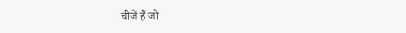चीजें हैं जो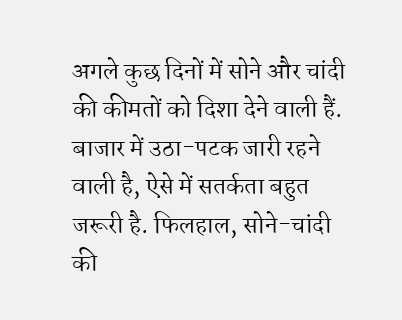अगले कुछ दिनों में सोने और चांदी की कीमतों को दिशा देने वाली हैं.
बाजार में उठा-पटक जारी रहने वाली है, ऐसे में सतर्कता बहुत जरूरी है. फिलहाल, सोने-चांदी की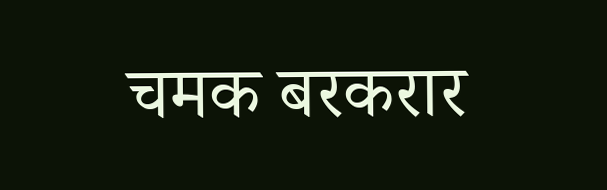चमक बरकरार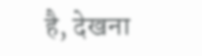है, देखना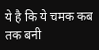ये है कि ये चमक कब तक बनी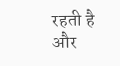रहती है और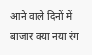आने वाले दिनों में बाजार क्या नया रंग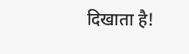दिखाता है!